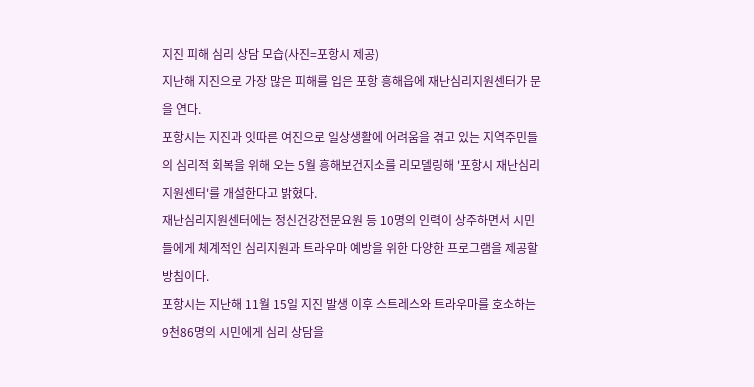지진 피해 심리 상담 모습(사진=포항시 제공)
지난해 지진으로 가장 많은 피해를 입은 포항 흥해읍에 재난심리지원센터가 문을 연다.
포항시는 지진과 잇따른 여진으로 일상생활에 어려움을 겪고 있는 지역주민들의 심리적 회복을 위해 오는 5월 흥해보건지소를 리모델링해 '포항시 재난심리지원센터'를 개설한다고 밝혔다.
재난심리지원센터에는 정신건강전문요원 등 10명의 인력이 상주하면서 시민들에게 체계적인 심리지원과 트라우마 예방을 위한 다양한 프로그램을 제공할 방침이다.
포항시는 지난해 11월 15일 지진 발생 이후 스트레스와 트라우마를 호소하는 9천86명의 시민에게 심리 상담을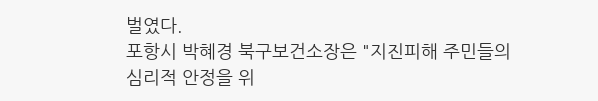벌였다.
포항시 박혜경 북구보건소장은 "지진피해 주민들의 심리적 안정을 위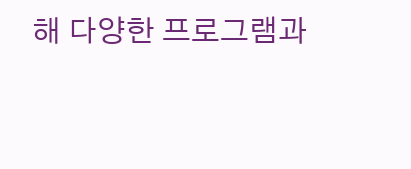해 다양한 프로그램과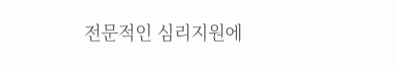전문적인 심리지원에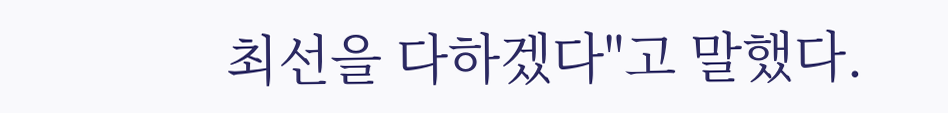최선을 다하겠다"고 말했다.